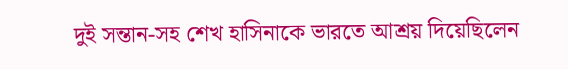দুই সন্তান-সহ শেখ হাসিনাকে ভারতে আশ্রয় দিয়েছিলেন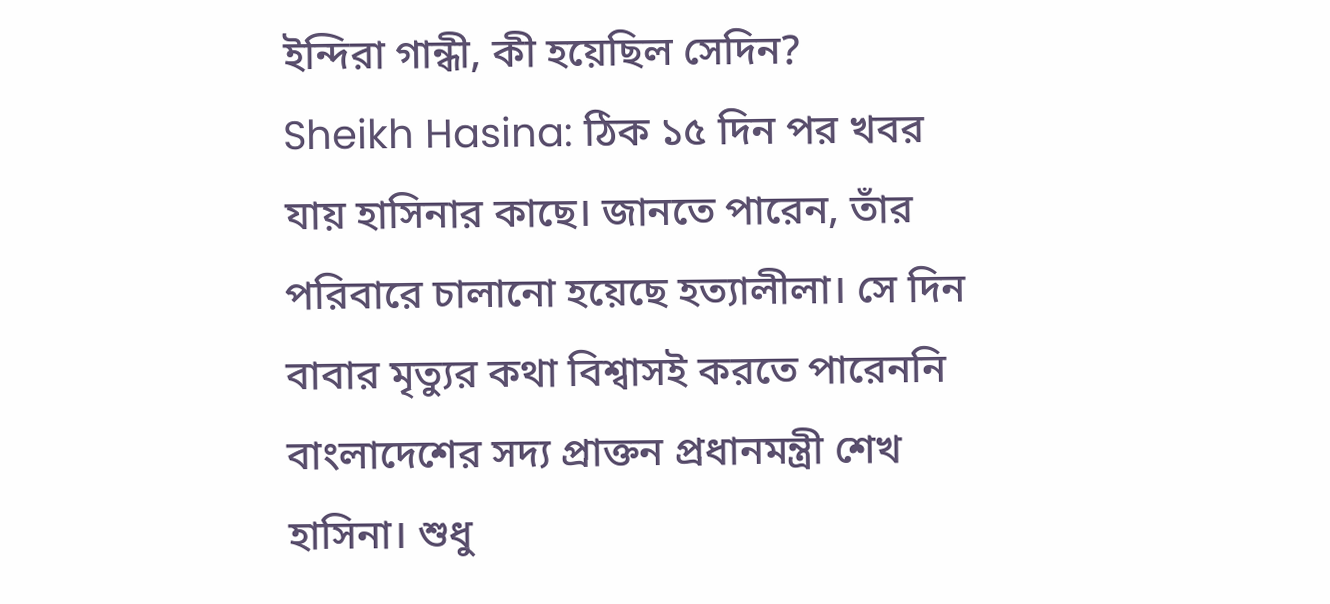ইন্দিরা গান্ধী, কী হয়েছিল সেদিন?
Sheikh Hasina: ঠিক ১৫ দিন পর খবর যায় হাসিনার কাছে। জানতে পারেন, তাঁর পরিবারে চালানো হয়েছে হত্যালীলা। সে দিন বাবার মৃত্যুর কথা বিশ্বাসই করতে পারেননি বাংলাদেশের সদ্য প্রাক্তন প্রধানমন্ত্রী শেখ হাসিনা। শুধু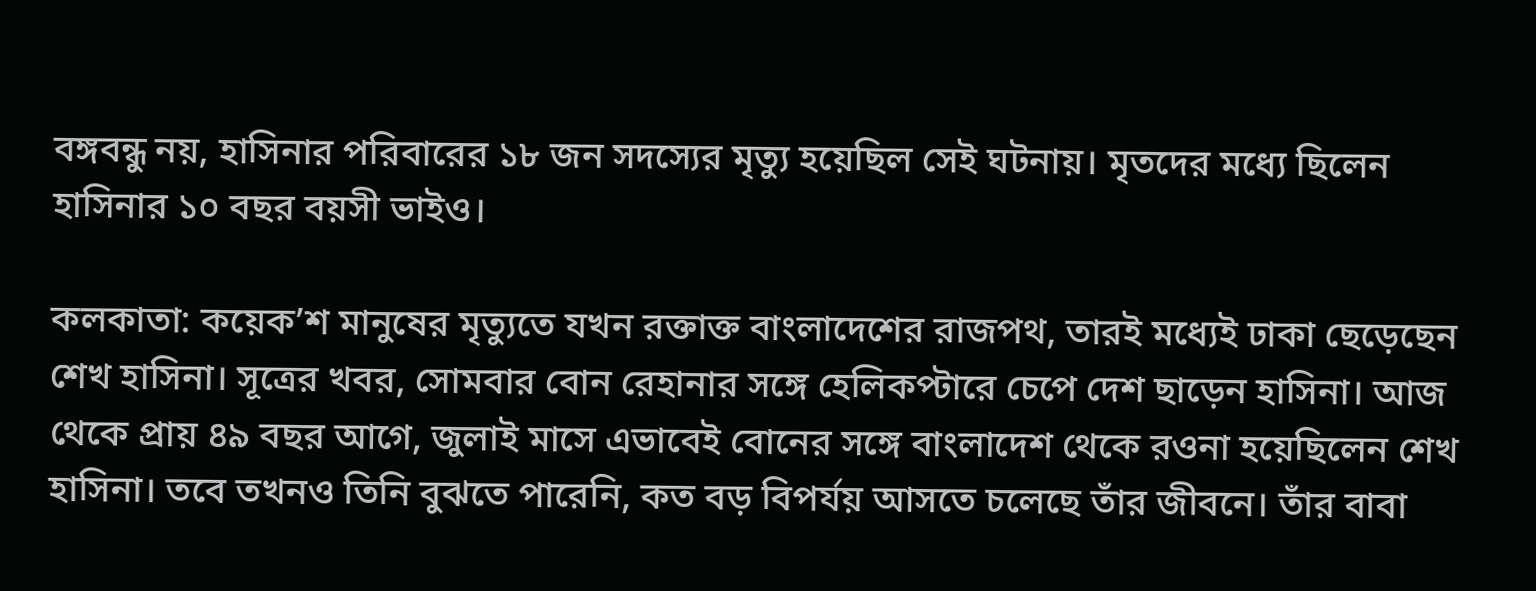বঙ্গবন্ধু নয়, হাসিনার পরিবারের ১৮ জন সদস্যের মৃত্যু হয়েছিল সেই ঘটনায়। মৃতদের মধ্যে ছিলেন হাসিনার ১০ বছর বয়সী ভাইও।

কলকাতা: কয়েক’শ মানুষের মৃত্যুতে যখন রক্তাক্ত বাংলাদেশের রাজপথ, তারই মধ্যেই ঢাকা ছেড়েছেন শেখ হাসিনা। সূত্রের খবর, সোমবার বোন রেহানার সঙ্গে হেলিকপ্টারে চেপে দেশ ছাড়েন হাসিনা। আজ থেকে প্রায় ৪৯ বছর আগে, জুলাই মাসে এভাবেই বোনের সঙ্গে বাংলাদেশ থেকে রওনা হয়েছিলেন শেখ হাসিনা। তবে তখনও তিনি বুঝতে পারেনি, কত বড় বিপর্যয় আসতে চলেছে তাঁর জীবনে। তাঁর বাবা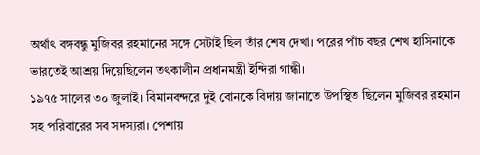অর্থাৎ বঙ্গবন্ধু মুজিবর রহমানের সঙ্গে সেটাই ছিল তাঁর শেষ দেখা। পরের পাঁচ বছর শেখ হাসিনাকে ভারতেই আশ্রয় দিয়েছিলেন তৎকালীন প্রধানমন্ত্রী ইন্দিরা গান্ধী।
১৯৭৫ সালের ৩০ জুলাই। বিমানবন্দরে দুই বোনকে বিদায় জানাতে উপস্থিত ছিলেন মুজিবর রহমান সহ পরিবারের সব সদস্যরা। পেশায়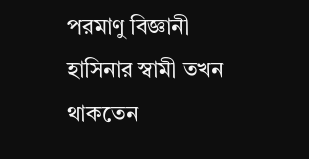পরমাণু বিজ্ঞানী হাসিনার স্বামী তখন থাকতেন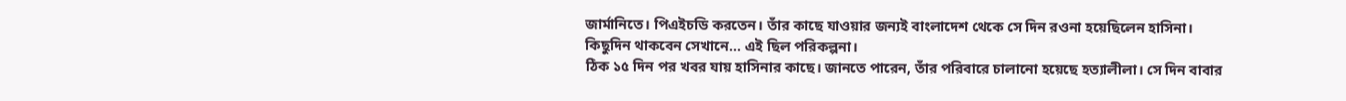জার্মানিতে। পিএইচডি করতেন। তাঁর কাছে যাওয়ার জন্যই বাংলাদেশ থেকে সে দিন রওনা হয়েছিলেন হাসিনা। কিছুদিন থাকবেন সেখানে… এই ছিল পরিকল্পনা।
ঠিক ১৫ দিন পর খবর যায় হাসিনার কাছে। জানতে পারেন, তাঁর পরিবারে চালানো হয়েছে হত্যালীলা। সে দিন বাবার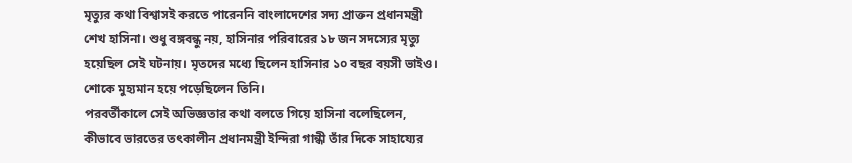মৃত্যুর কথা বিশ্বাসই করতে পারেননি বাংলাদেশের সদ্য প্রাক্তন প্রধানমন্ত্রী শেখ হাসিনা। শুধু বঙ্গবন্ধু নয়, হাসিনার পরিবারের ১৮ জন সদস্যের মৃত্যু হয়েছিল সেই ঘটনায়। মৃতদের মধ্যে ছিলেন হাসিনার ১০ বছর বয়সী ভাইও। শোকে মুহ্যমান হয়ে পড়েছিলেন তিনি।
পরবর্তীকালে সেই অভিজ্ঞতার কথা বলতে গিয়ে হাসিনা বলেছিলেন, কীভাবে ভারতের তৎকালীন প্রধানমন্ত্রী ইন্দিরা গান্ধী তাঁর দিকে সাহায্যের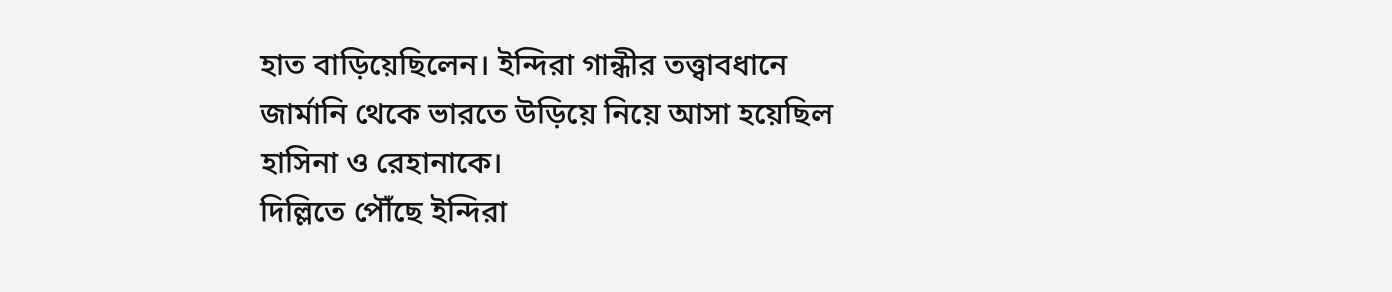হাত বাড়িয়েছিলেন। ইন্দিরা গান্ধীর তত্ত্বাবধানে জার্মানি থেকে ভারতে উড়িয়ে নিয়ে আসা হয়েছিল হাসিনা ও রেহানাকে।
দিল্লিতে পৌঁছে ইন্দিরা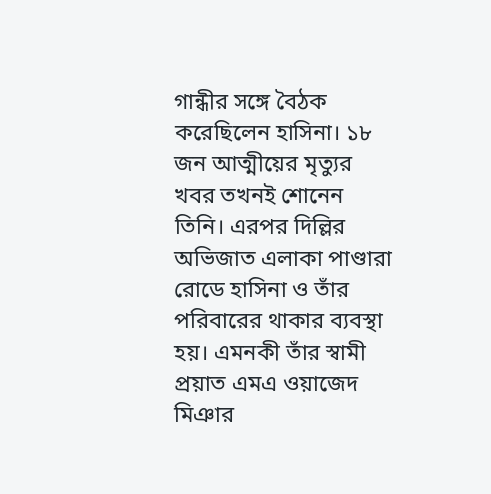গান্ধীর সঙ্গে বৈঠক করেছিলেন হাসিনা। ১৮ জন আত্মীয়ের মৃত্যুর খবর তখনই শোনেন তিনি। এরপর দিল্লির অভিজাত এলাকা পাণ্ডারা রোডে হাসিনা ও তাঁর পরিবারের থাকার ব্যবস্থা হয়। এমনকী তাঁর স্বামী প্রয়াত এমএ ওয়াজেদ মিঞার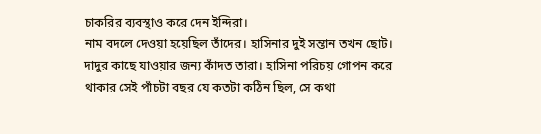চাকরির ব্যবস্থাও করে দেন ইন্দিরা।
নাম বদলে দেওয়া হয়েছিল তাঁদের। হাসিনার দুই সন্তান তখন ছোট। দাদুর কাছে যাওয়ার জন্য কাঁদত তারা। হাসিনা পরিচয় গোপন করে থাকার সেই পাঁচটা বছর যে কতটা কঠিন ছিল, সে কথা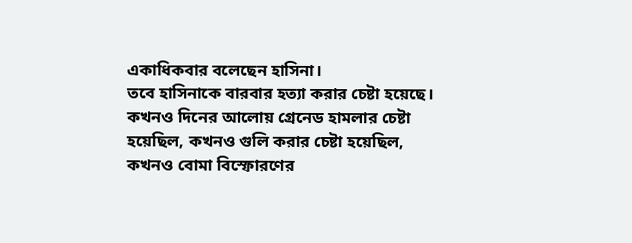একাধিকবার বলেছেন হাসিনা।
তবে হাসিনাকে বারবার হত্যা করার চেষ্টা হয়েছে। কখনও দিনের আলোয় গ্রেনেড হামলার চেষ্টা হয়েছিল, কখনও গুলি করার চেষ্টা হয়েছিল, কখনও বোমা বিস্ফোরণের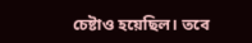চেষ্টাও হয়েছিল। তবে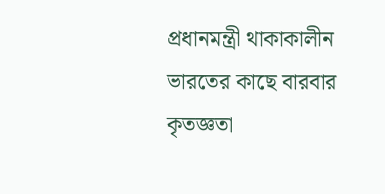প্রধানমন্ত্রী থাকাকালীন ভারতের কাছে বারবার কৃতজ্ঞতা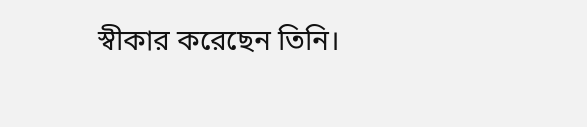স্বীকার করেছেন তিনি।